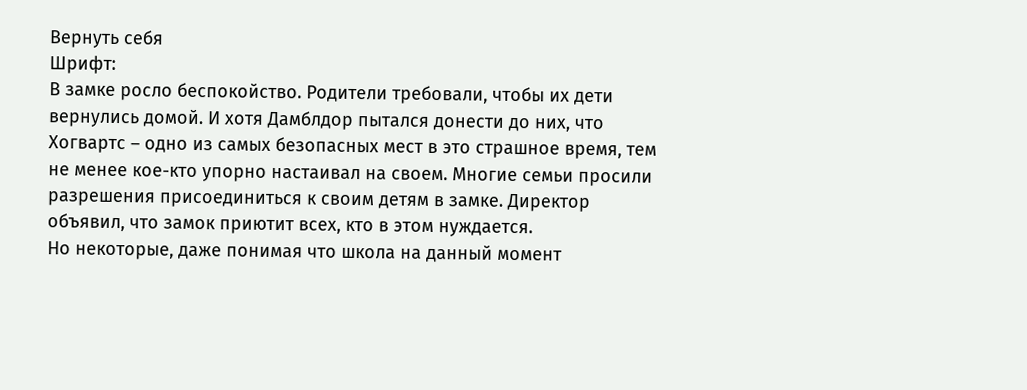Вернуть себя
Шрифт:
В замке росло беспокойство. Родители требовали, чтобы их дети вернулись домой. И хотя Дамблдор пытался донести до них, что Хогвартс – одно из самых безопасных мест в это страшное время, тем не менее кое-кто упорно настаивал на своем. Многие семьи просили разрешения присоединиться к своим детям в замке. Директор объявил, что замок приютит всех, кто в этом нуждается.
Но некоторые, даже понимая что школа на данный момент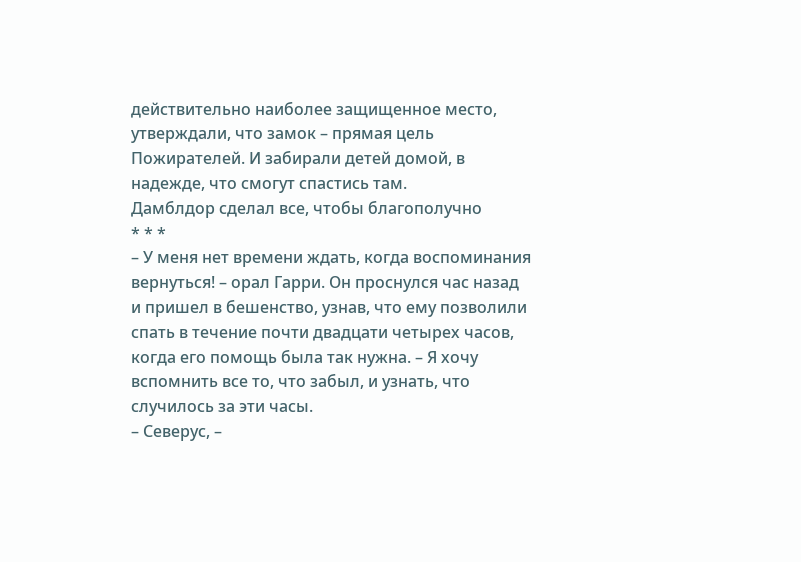действительно наиболее защищенное место, утверждали, что замок – прямая цель Пожирателей. И забирали детей домой, в надежде, что смогут спастись там.
Дамблдор сделал все, чтобы благополучно
* * *
– У меня нет времени ждать, когда воспоминания вернуться! – орал Гарри. Он проснулся час назад и пришел в бешенство, узнав, что ему позволили спать в течение почти двадцати четырех часов, когда его помощь была так нужна. – Я хочу вспомнить все то, что забыл, и узнать, что случилось за эти часы.
– Северус, –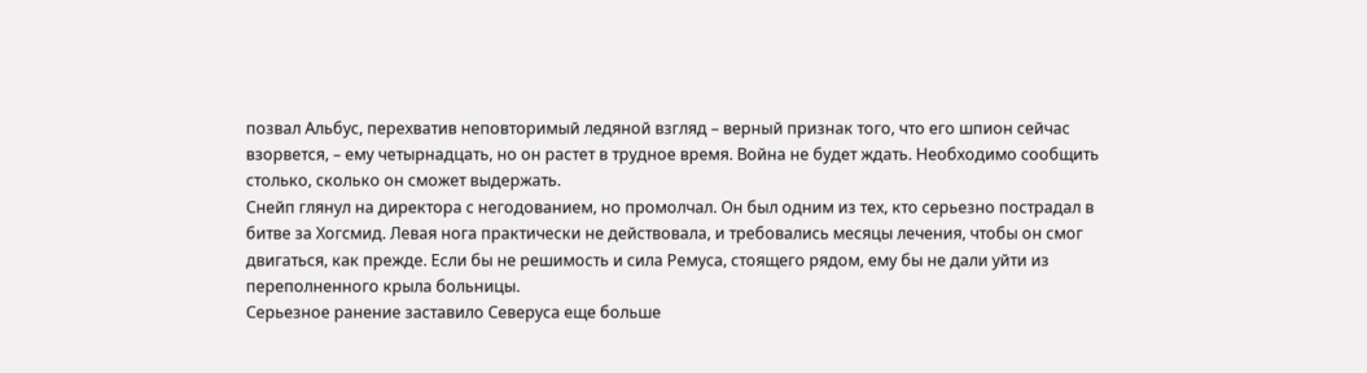позвал Альбус, перехватив неповторимый ледяной взгляд – верный признак того, что его шпион сейчас взорвется, – ему четырнадцать, но он растет в трудное время. Война не будет ждать. Необходимо сообщить столько, сколько он сможет выдержать.
Снейп глянул на директора с негодованием, но промолчал. Он был одним из тех, кто серьезно пострадал в битве за Хогсмид. Левая нога практически не действовала, и требовались месяцы лечения, чтобы он смог двигаться, как прежде. Если бы не решимость и сила Ремуса, стоящего рядом, ему бы не дали уйти из переполненного крыла больницы.
Серьезное ранение заставило Северуса еще больше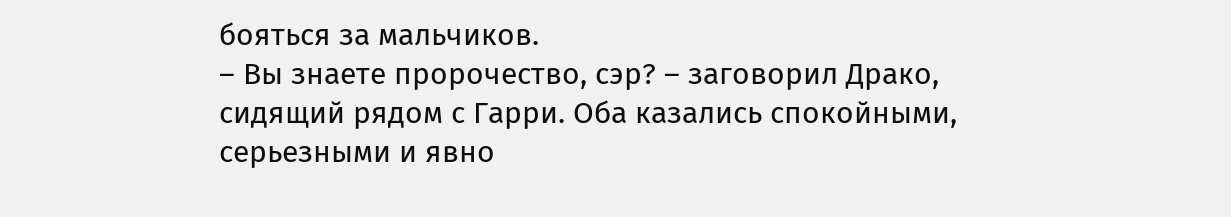бояться за мальчиков.
– Вы знаете пророчество, сэр? – заговорил Драко, сидящий рядом с Гарри. Оба казались спокойными, серьезными и явно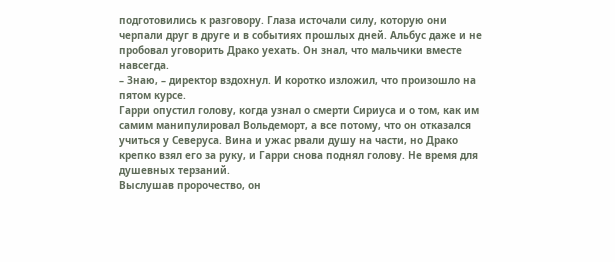подготовились к разговору. Глаза источали силу, которую они черпали друг в друге и в событиях прошлых дней. Альбус даже и не пробовал уговорить Драко уехать. Он знал, что мальчики вместе навсегда.
– Знаю, – директор вздохнул. И коротко изложил, что произошло на пятом курсе.
Гарри опустил голову, когда узнал о смерти Сириуса и о том, как им самим манипулировал Вольдеморт, а все потому, что он отказался учиться у Северуса. Вина и ужас рвали душу на части, но Драко крепко взял его за руку, и Гарри снова поднял голову. Не время для душевных терзаний.
Выслушав пророчество, он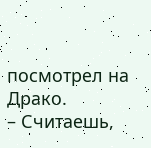посмотрел на Драко.
– Считаешь,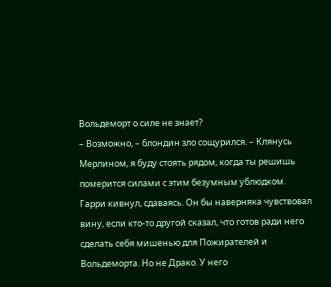Вольдеморт о силе не знает?
– Возможно, – блондин зло сощурился. – Клянусь Мерлином, я буду стоять рядом, когда ты решишь померится силами с этим безумным ублюдком.
Гарри кивнул, сдаваясь. Он бы наверняка чувствовал вину, если кто-то другой сказал, что готов ради него сделать себя мишенью для Пожирателей и Вольдеморта. Но не Драко. У него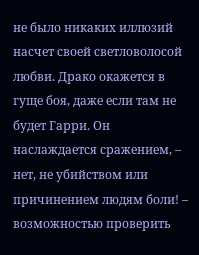не было никаких иллюзий насчет своей светловолосой любви. Драко окажется в гуще боя, даже если там не будет Гарри. Он наслаждается сражением, – нет, не убийством или причинением людям боли! – возможностью проверить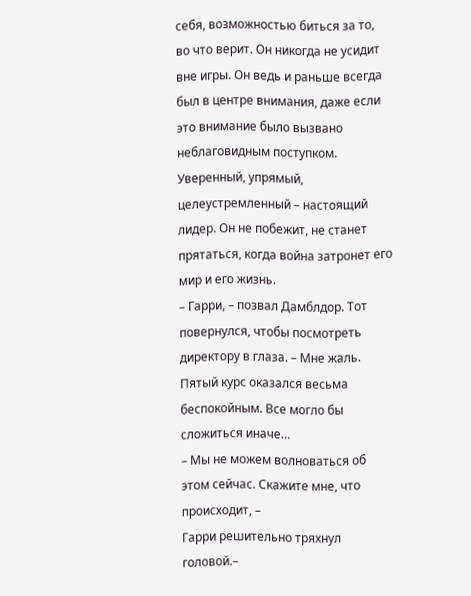себя, возможностью биться за то, во что верит. Он никогда не усидит вне игры. Он ведь и раньше всегда был в центре внимания, даже если это внимание было вызвано неблаговидным поступком. Уверенный, упрямый, целеустремленный – настоящий лидер. Он не побежит, не станет прятаться, когда война затронет его мир и его жизнь.
– Гарри, – позвал Дамблдор. Тот повернулся, чтобы посмотреть директору в глаза. – Мне жаль. Пятый курс оказался весьма беспокойным. Все могло бы сложиться иначе…
– Мы не можем волноваться об этом сейчас. Скажите мне, что происходит, –
Гарри решительно тряхнул головой.–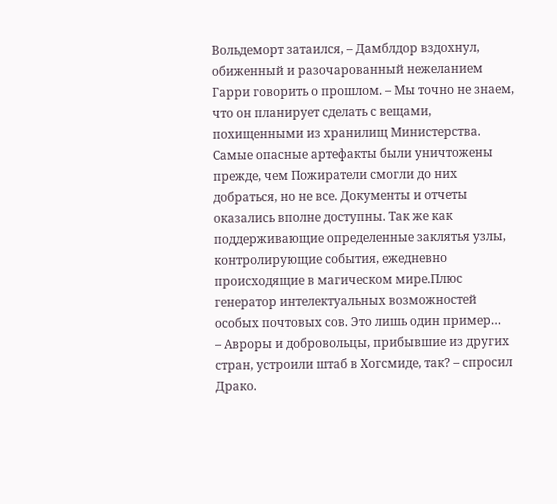Вольдеморт затаился, – Дамблдор вздохнул, обиженный и разочарованный нежеланием Гарри говорить о прошлом. – Мы точно не знаем, что он планирует сделать с вещами, похищенными из хранилищ Министерства. Самые опасные артефакты были уничтожены прежде, чем Пожиратели смогли до них добраться, но не все. Документы и отчеты оказались вполне доступны. Так же как поддерживающие определенные заклятья узлы, контролирующие события, ежедневно происходящие в магическом мире.Плюс генератор интелектуальных возможностей особых почтовых сов. Это лишь один пример…
– Авроры и добровольцы, прибывшие из других стран, устроили штаб в Хогсмиде, так? – спросил Драко.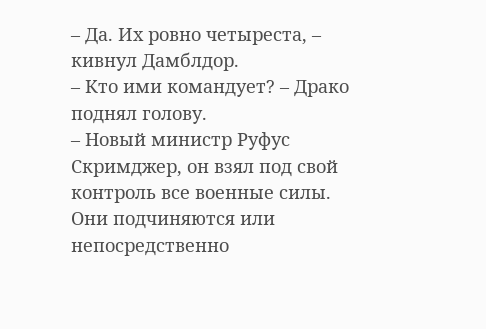– Да. Их ровно четыреста, – кивнул Дамблдор.
– Кто ими командует? – Драко поднял голову.
– Новый министр Руфус Скримджер, он взял под свой контроль все военные силы. Они подчиняются или непосредственно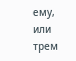ему, или трем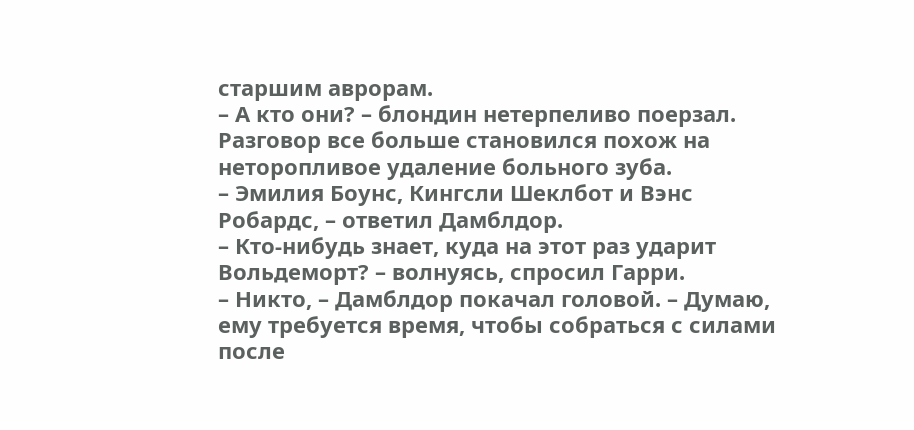старшим аврорам.
– А кто они? – блондин нетерпеливо поерзал. Разговор все больше становился похож на неторопливое удаление больного зуба.
– Эмилия Боунс, Кингсли Шеклбот и Вэнс Робардс, – ответил Дамблдор.
– Кто-нибудь знает, куда на этот раз ударит Вольдеморт? – волнуясь, спросил Гарри.
– Никто, – Дамблдор покачал головой. – Думаю, ему требуется время, чтобы собраться с силами после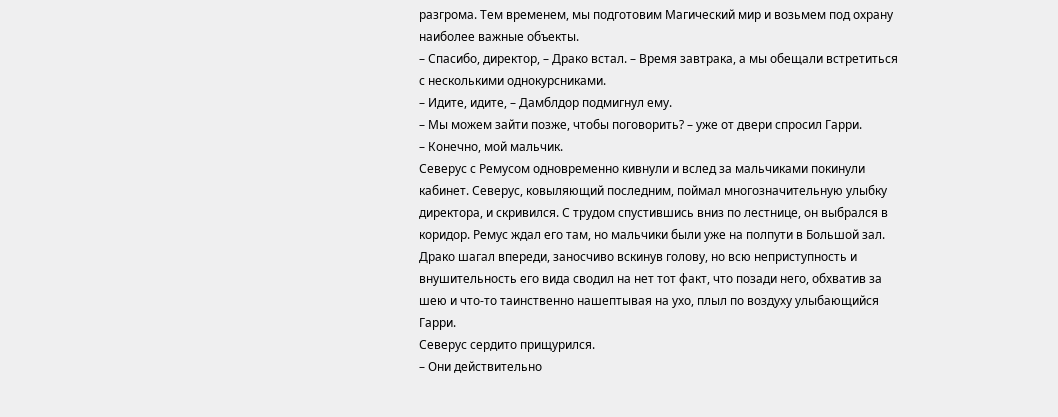разгрома. Тем временем, мы подготовим Магический мир и возьмем под охрану наиболее важные объекты.
– Спасибо, директор, – Драко встал. – Время завтрака, а мы обещали встретиться с несколькими однокурсниками.
– Идите, идите, – Дамблдор подмигнул ему.
– Мы можем зайти позже, чтобы поговорить? – уже от двери спросил Гарри.
– Конечно, мой мальчик.
Северус с Ремусом одновременно кивнули и вслед за мальчиками покинули кабинет. Северус, ковыляющий последним, поймал многозначительную улыбку директора, и скривился. С трудом спустившись вниз по лестнице, он выбрался в коридор. Ремус ждал его там, но мальчики были уже на полпути в Большой зал.
Драко шагал впереди, заносчиво вскинув голову, но всю неприступность и внушительность его вида сводил на нет тот факт, что позади него, обхватив за шею и что-то таинственно нашептывая на ухо, плыл по воздуху улыбающийся Гарри.
Северус сердито прищурился.
– Они действительно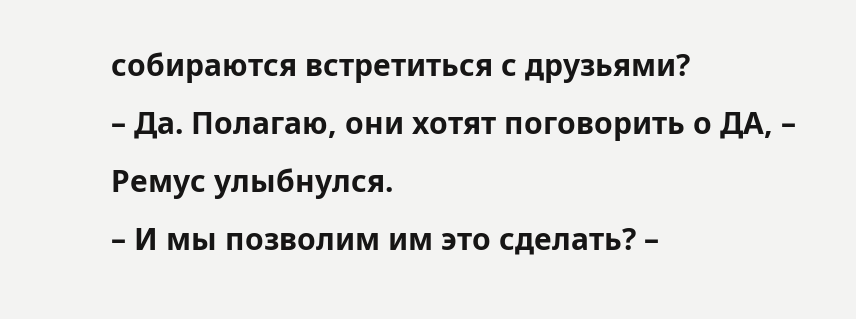собираются встретиться с друзьями?
– Да. Полагаю, они хотят поговорить о ДА, – Ремус улыбнулся.
– И мы позволим им это сделать? –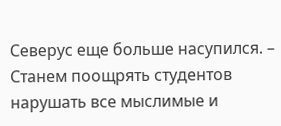Северус еще больше насупился. – Станем поощрять студентов нарушать все мыслимые и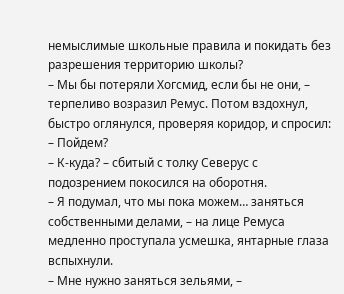немыслимые школьные правила и покидать без разрешения территорию школы?
– Мы бы потеряли Хогсмид, если бы не они, – терпеливо возразил Ремус. Потом вздохнул, быстро оглянулся, проверяя коридор, и спросил: – Пойдем?
– К-куда? – сбитый с толку Северус с подозрением покосился на оборотня.
– Я подумал, что мы пока можем… заняться собственными делами, – на лице Ремуса медленно проступала усмешка, янтарные глаза вспыхнули.
– Мне нужно заняться зельями, –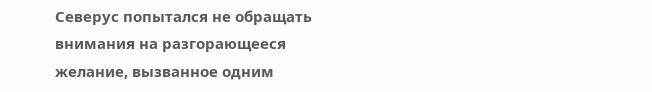Северус попытался не обращать внимания на разгорающееся желание, вызванное одним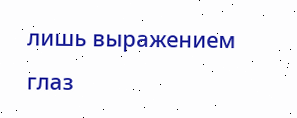лишь выражением глаз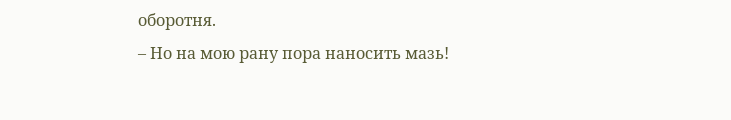оборотня.
– Но на мою рану пора наносить мазь!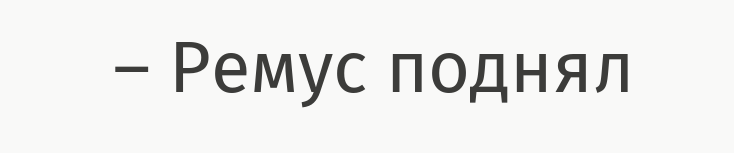– Ремус поднял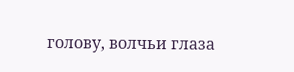голову, волчьи глаза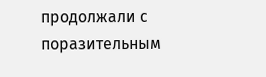продолжали с поразительным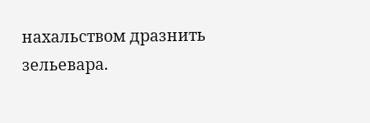нахальством дразнить зельевара.